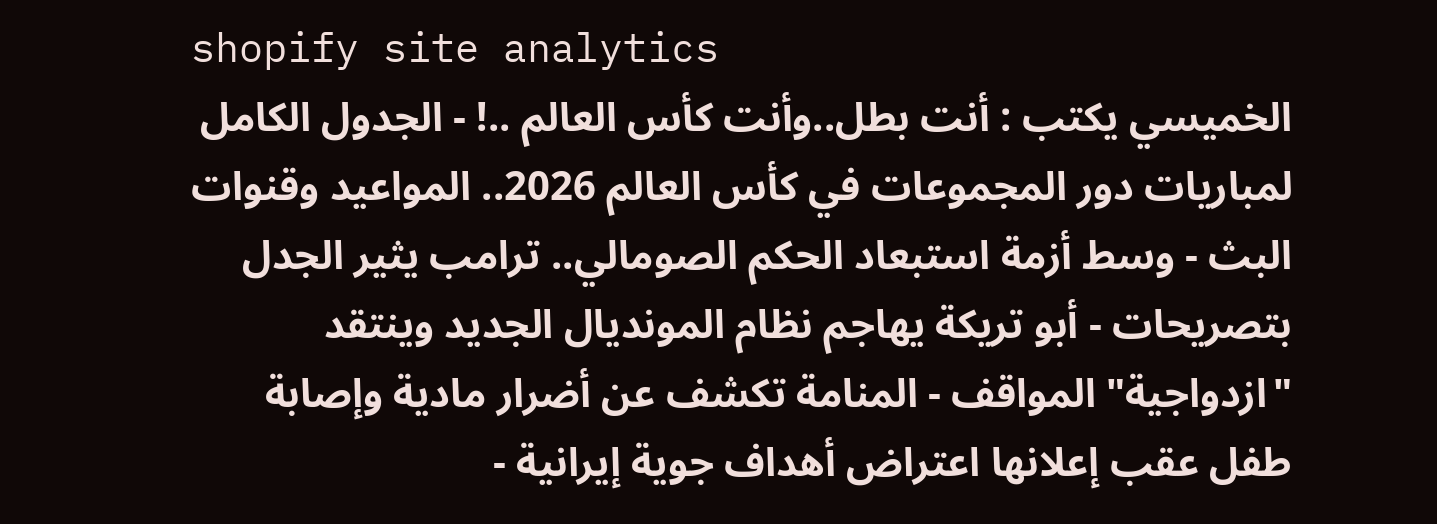shopify site analytics
الخميسي يكتب : أنت بطل..وأنت كأس العالم ..! - الجدول الكامل لمباريات دور المجموعات في كأس العالم 2026.. المواعيد وقنوات البث - وسط أزمة استبعاد الحكم الصومالي.. ترامب يثير الجدل بتصريحات - أبو تريكة يهاجم نظام المونديال الجديد وينتقد "ازدواجية" المواقف - المنامة تكشف عن أضرار مادية وإصابة طفل عقب إعلانها اعتراض أهداف جوية إيرانية -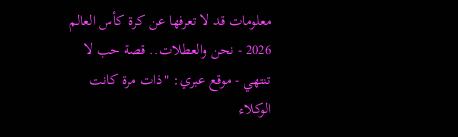معلومات قد لا تعرفها عن كرة كأس العالم 2026 - نحن والعطلات.. قصة حب لا تنتهي - موقع عبري: "ذات مرة كانت الوكلاء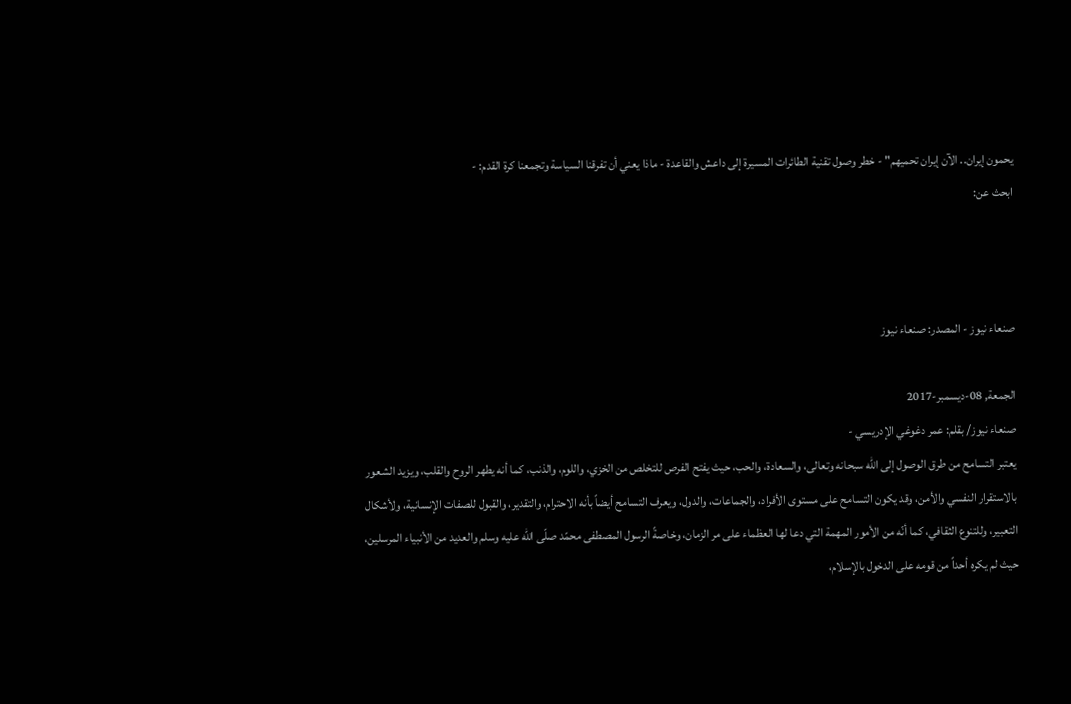يحمون إيران.. الآن إيران تحميهم" - خطر وصول تقنية الطائرات المسيرة إلى داعش والقاعدة - ماذا يعني أن تفرقنا السياسة وتجمعنا كرة القدم: -
ابحث عن:



صنعاء نيوز - المصدر: صنعاء نيوز

الجمعة, 08-ديسمبر-2017
صنعاء نيوز/ بقلم: عمر دغوغي الإدريسي -
يعتبر التسامح من طرق الوصول إلى الله سبحانه وتعالى، والسعادة، والحب، حيث يفتح الفرص للتخلص من الخزي، واللوم، والذنب، كما أنه يطهر الروح والقلب، ويزيد الشعور بالاستقرار النفسي والأمن، وقد يكون التسامح على مستوى الأفراد، والجماعات، والدول، ويعرف التسامح أيضاً بأنه الاحترام، والتقدير، والقبول للصفات الإنسانية، ولأشكال التعبير، وللتنوع الثقافي، كما أنّه من الأمور المهمة التي دعا لها العظماء على مر الزمان، وخاصةً الرسول المصطفى محمّد صلّى الله عليه وسلم والعديد من الأنبياء المرسلين، حيث لم يكره أحداً من قومه على الدخول بالإسلام،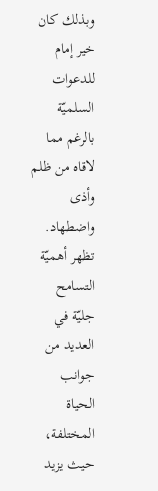وبذلك كان خير إمام للدعوات السلميّة بالرغم مما لاقاه من ظلم وأذى واضطهاد.
تظهر أهميّة التسامح جليّة في العديد من جوانب الحياة المختلفة، حيث يزيد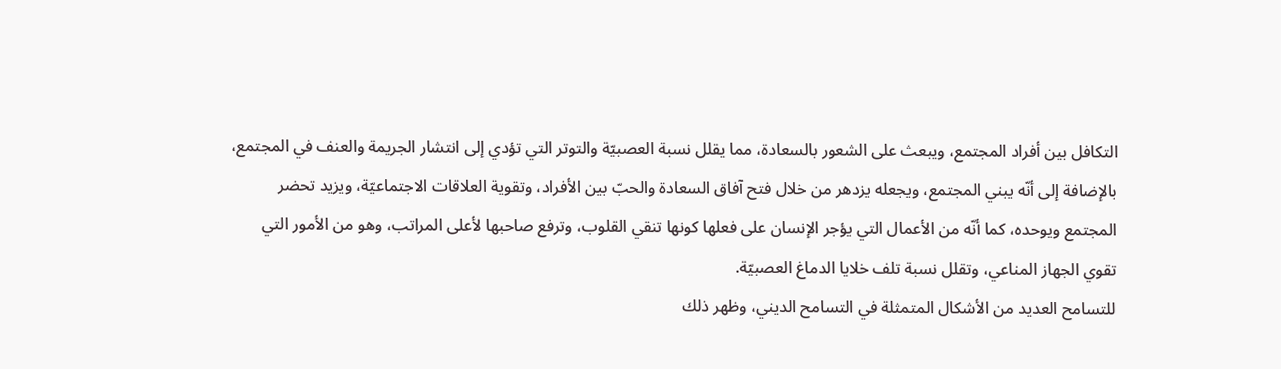التكافل بين أفراد المجتمع، ويبعث على الشعور بالسعادة، مما يقلل نسبة العصبيّة والتوتر التي تؤدي إلى انتشار الجريمة والعنف في المجتمع، بالإضافة إلى أنّه يبني المجتمع، ويجعله يزدهر من خلال فتح آفاق السعادة والحبّ بين الأفراد، وتقوية العلاقات الاجتماعيّة، ويزيد تحضر المجتمع ويوحده، كما أنّه من الأعمال التي يؤجر الإنسان على فعلها كونها تنقي القلوب، وترفع صاحبها لأعلى المراتب، وهو من الأمور التي تقوي الجهاز المناعي، وتقلل نسبة تلف خلايا الدماغ العصبيّة.
للتسامح العديد من الأشكال المتمثلة في التسامح الديني، وظهر ذلك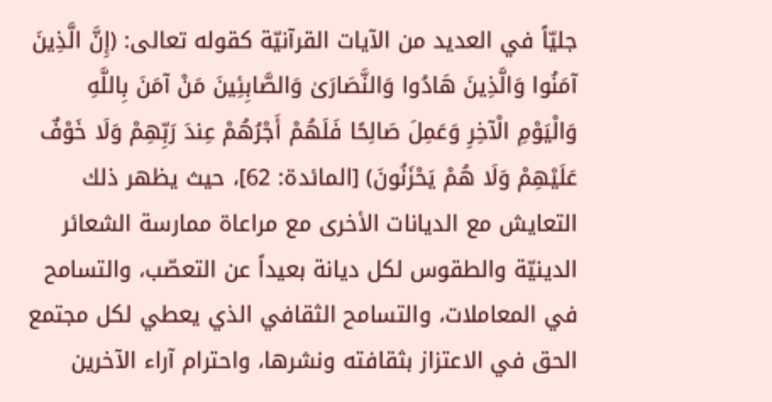جليّاً في العديد من الآيات القرآنيّة كقوله تعالى: (إِنَّ الَّذِينَ آمَنُوا وَالَّذِينَ هَادُوا وَالنَّصَارَىٰ وَالصَّابِئِينَ مَنْ آمَنَ بِاللَّهِ وَالْيَوْمِ الْآخِرِ وَعَمِلَ صَالِحًا فَلَهُمْ أَجْرُهُمْ عِندَ رَبِّهِمْ وَلَا خَوْفٌ عَلَيْهِمْ وَلَا هُمْ يَحْزَنُونَ) [المائدة: 62]، حيث يظهر ذلك التعايش مع الديانات الأخرى مع مراعاة ممارسة الشعائر الدينيّة والطقوس لكل ديانة بعيداً عن التعصّب، والتسامح في المعاملات، والتسامح الثقافي الذي يعطي لكل مجتمع الحق في الاعتزاز بثقافته ونشرها، واحترام آراء الآخرين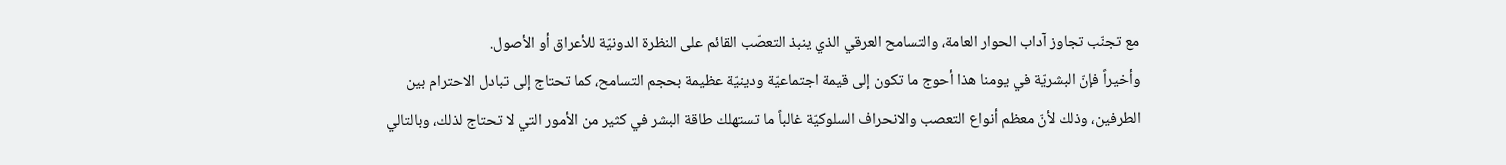مع تجنّب تجاوز آداب الحوار العامة، والتسامح العرقي الذي ينبذ التعصّب القائم على النظرة الدونيّة للأعراق أو الأصول.
وأخيراً فإنّ البشريّة في يومنا هذا أحوج ما تكون إلى قيمة اجتماعيّة ودينيّة عظيمة بحجم التسامح، كما تحتاج إلى تبادل الاحترام بين الطرفين، وذلك لأنّ معظم أنواع التعصب والانحراف السلوكيّة غالباً ما تستهلك طاقة البشر في كثير من الأمور التي لا تحتاج لذلك، وبالتالي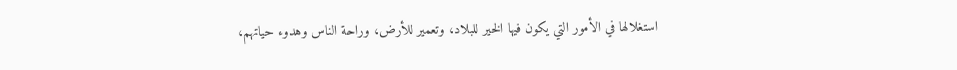استغلالها في الأمور التي يكون فيها الخير للبلاد، وتعمير للأرض، وراحة الناس وهدوء حياتهم،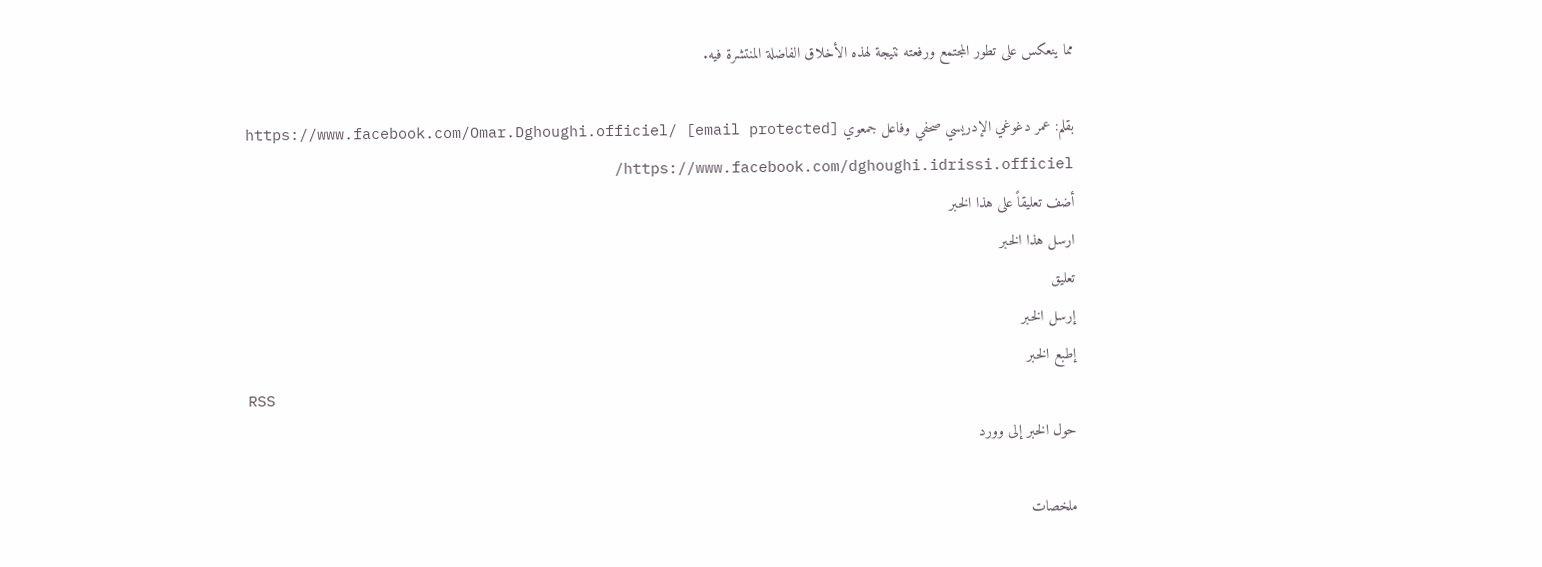مما ينعكس على تطور المجتمع ورفعته نتيجة لهذه الأخلاق الفاضلة المنتشرة فيه.

بقلم: عمر دغوغي الإدريسي صحفي وفاعل جمعوي [email protected] https://www.facebook.com/Omar.Dghoughi.officiel/ https://www.facebook.com/dghoughi.idrissi.officiel/
أضف تعليقاً على هذا الخبر
ارسل هذا الخبر
تعليق
إرسل الخبر
إطبع الخبر
RSS
حول الخبر إلى وورد

ملخصات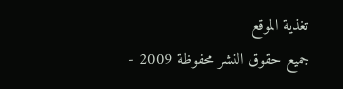تغذية الموقع
جميع حقوق النشر محفوظة 2009 -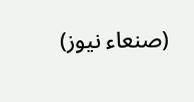(صنعاء نيوز)